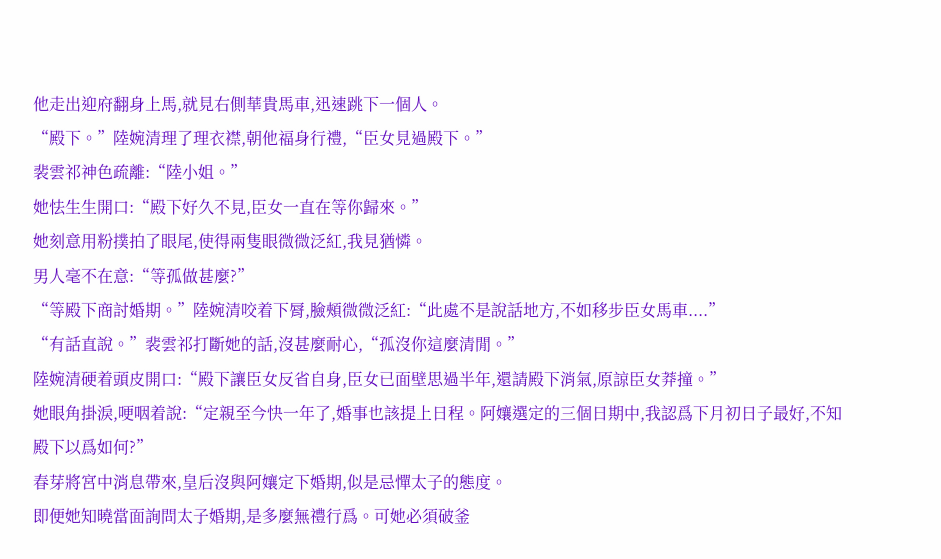他走出迎府翻身上馬,就見右側華貴馬車,迅速跳下一個人。
“殿下。”陸婉清理了理衣襟,朝他福身行禮,“臣女見過殿下。”
裴雲祁神色疏離:“陸小姐。”
她怯生生開口:“殿下好久不見,臣女一直在等你歸來。”
她刻意用粉撲拍了眼尾,使得兩隻眼微微泛紅,我見猶憐。
男人毫不在意:“等孤做甚麼?”
“等殿下商討婚期。”陸婉清咬着下脣,臉頰微微泛紅:“此處不是說話地方,不如移步臣女馬車....”
“有話直說。”裴雲祁打斷她的話,沒甚麼耐心,“孤沒你這麼清閒。”
陸婉清硬着頭皮開口:“殿下讓臣女反省自身,臣女已面壁思過半年,還請殿下消氣,原諒臣女莽撞。”
她眼角掛淚,哽咽着說:“定親至今快一年了,婚事也該提上日程。阿孃選定的三個日期中,我認爲下月初日子最好,不知殿下以爲如何?”
春芽將宮中消息帶來,皇后沒與阿孃定下婚期,似是忌憚太子的態度。
即便她知曉當面詢問太子婚期,是多麼無禮行爲。可她必須破釜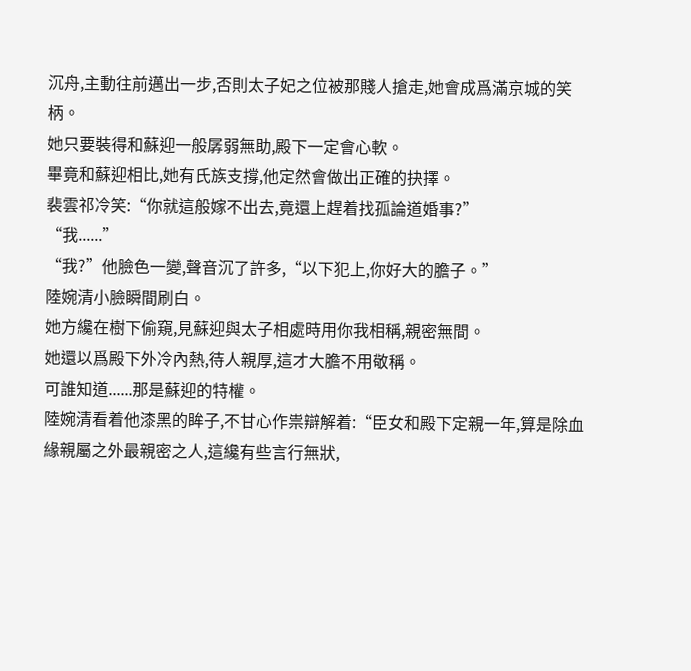沉舟,主動往前邁出一步,否則太子妃之位被那賤人搶走,她會成爲滿京城的笑柄。
她只要裝得和蘇迎一般孱弱無助,殿下一定會心軟。
畢竟和蘇迎相比,她有氏族支撐,他定然會做出正確的抉擇。
裴雲祁冷笑:“你就這般嫁不出去,竟還上趕着找孤論道婚事?”
“我......”
“我?”他臉色一變,聲音沉了許多,“以下犯上,你好大的膽子。”
陸婉清小臉瞬間刷白。
她方纔在樹下偷窺,見蘇迎與太子相處時用你我相稱,親密無間。
她還以爲殿下外冷內熱,待人親厚,這才大膽不用敬稱。
可誰知道......那是蘇迎的特權。
陸婉清看着他漆黑的眸子,不甘心作祟辯解着:“臣女和殿下定親一年,算是除血緣親屬之外最親密之人,這纔有些言行無狀,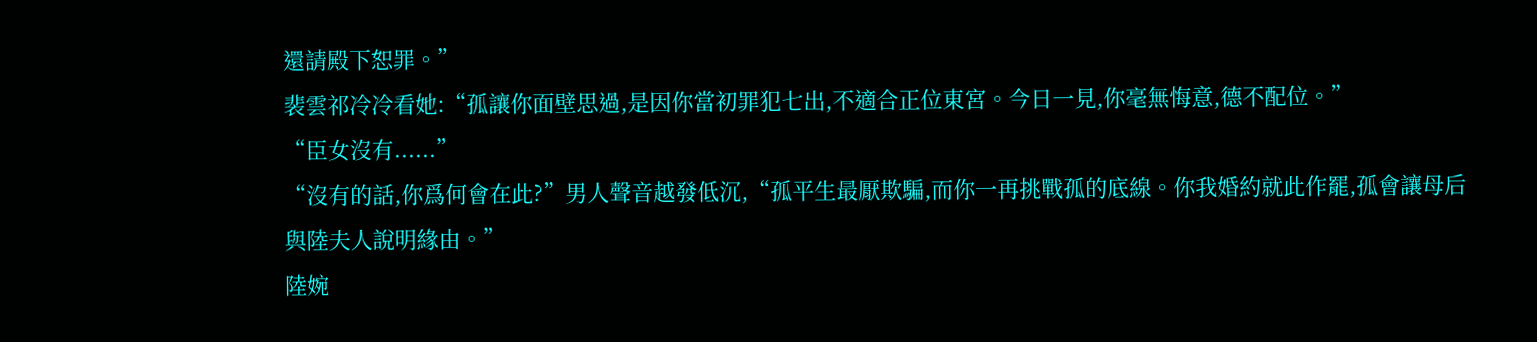還請殿下恕罪。”
裴雲祁冷冷看她:“孤讓你面壁思過,是因你當初罪犯七出,不適合正位東宮。今日一見,你毫無悔意,德不配位。”
“臣女沒有......”
“沒有的話,你爲何會在此?”男人聲音越發低沉,“孤平生最厭欺騙,而你一再挑戰孤的底線。你我婚約就此作罷,孤會讓母后與陸夫人說明緣由。”
陸婉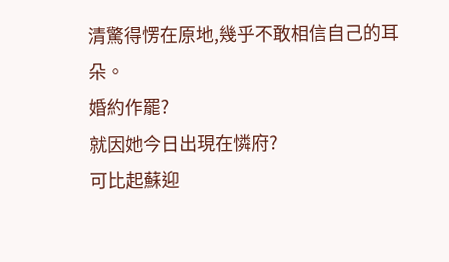清驚得愣在原地,幾乎不敢相信自己的耳朵。
婚約作罷?
就因她今日出現在憐府?
可比起蘇迎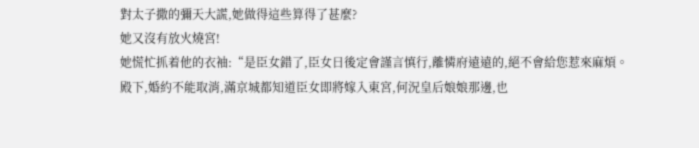對太子撒的彌天大謊,她做得這些算得了甚麼?
她又沒有放火燒宮!
她慌忙抓着他的衣袖:“是臣女錯了,臣女日後定會謹言慎行,離憐府遠遠的,絕不會給您惹來麻煩。
殿下,婚約不能取消,滿京城都知道臣女即將嫁入東宮,何況皇后娘娘那邊,也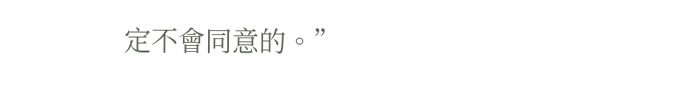定不會同意的。”